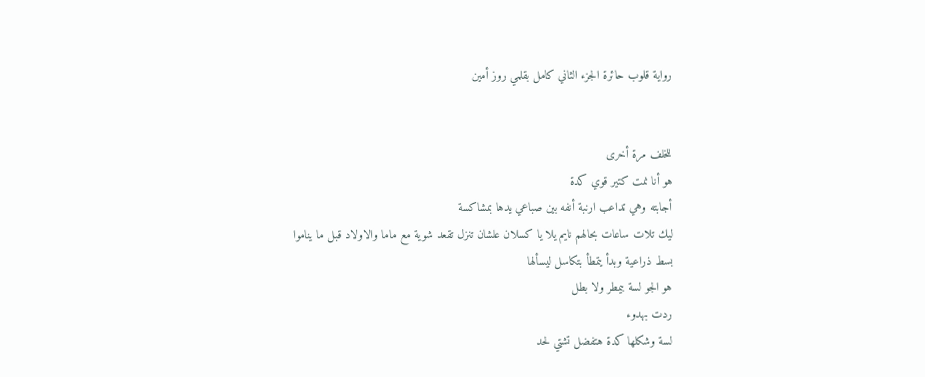رواية قلوب حائرة الجزء الثاني كامل بقلمي روز أمين


للخلف مرة أخرى
هو أنا نمت كتير قوي كدة
أجابته وهي تداعب ارنبة أنفه بين صباعي يدها بمشاكسة
ليك تلات ساعات بحالهم نايم يلا يا كسلان علشان تنزل تقعد شوية مع ماما والاولاد قبل ما يناموا
بسط ذراعية وبدأ يتمطأ بتكاسل ليسألها
هو الجو لسة بيمطر ولا بطل
ردت بهدوء
لسة وشكلها كدة هتفضل تشتي لحد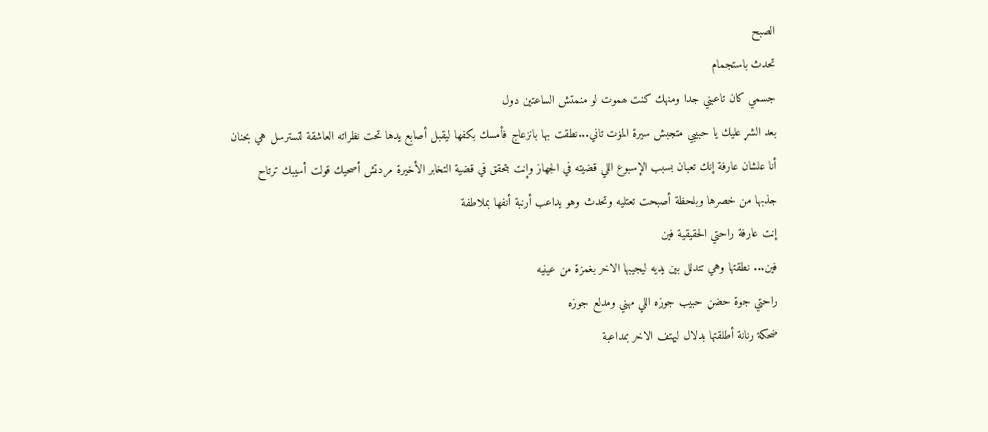الصبح
تحدث باستجمام
جسمي كان تاعبني جدا ومنهك كنت ھموت لو منمتش الساعتين دول
بعد الشړ عليك يا حبيبي متجبش سيرة المۏت تاني...نطقت بها بانزعاج فأمسك بكفها ليقبل أصابع يدها تحت نظراته العاشقة لتسترسل هي بحنان
أنا علشان عارفة إنك تعبان بسبب الإسبوع اللي قضيته في الجهاز وإنت بتحقق في قضية التخابر الأخيرة مردتش أصحيك قولت أسيبك ترتاح
جذبها من خصرها وبلحظة أصبحت تعتليه وتحدث وهو يداعب أرنبة أنفها بملاطفة
إنت عارفة راحتي الحقيقية فين
فين... نطقتها وهي تتدلل بين يديه ليجيبها الاخر بغمزة من عينيه
راحتي جوة حضڼ حبيب جوزه اللي مهني ومدلع جوزه
ضحكة رنانة أطلقتها بدلال ليهتف الاخر بمداعبة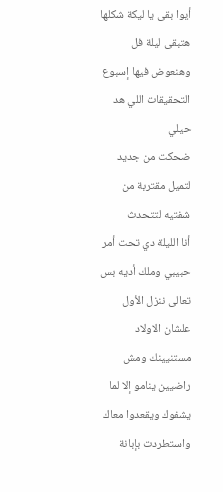أيوا بقى يا ليكة شكلها هتبقى ليلة فل وهنعوض فيها إسبوع التحقيقات اللي هد حيلي
ضحكت من جديد لتميل مقتربة من شفتيه لتتحدث
أنا الليلة دي تحت أمر حبيبي وملك أديه بس تعالى ننزل الأول علشان الاولاد مستنيينك ومش راضيين ينامو إلا لما يشفوك ويقعدوا معاك
واستطردت بإبانة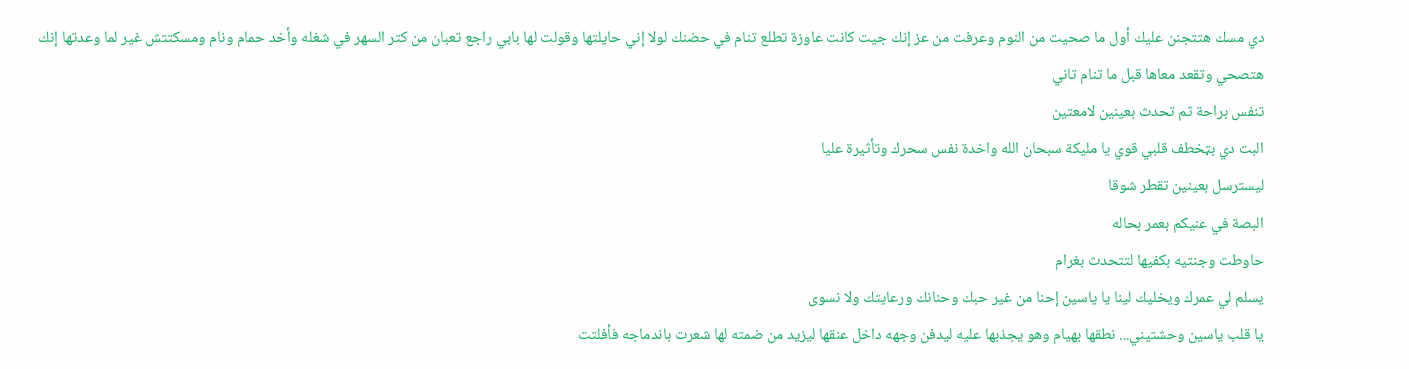دي مسك هتتجنن عليك أول ما صحيت من النوم وعرفت من عز إنك جيت كانت عاوزة تطلع تنام في حضنك لولا إني حايلتها وقولت لها بابي راجع تعبان من كتر السهر في شغله وأخد حمام ونام ومسكتتش غير لما وعدتها إنك هتصحي وتقعد معاها قبل ما تنام تاني
تنفس براحة ثم تحدث بعينين لامعتين
البت دي بټخطف قلبي قوي يا مليكة سبحان الله واخدة نفس سحرك وتأثيرة عليا
ليسترسل بعينين تقطر شوقا
البصة في عنيكم بعمر بحاله
حاوطت وجنتيه بكفيها لتتحدث بغرام
يسلم لي عمرك ويخليك لينا يا ياسين إحنا من غير حبك وحنانك ورعايتك ولا نسوى
يا قلب ياسين وحشتيني... نطقها بهيام وهو يجذبها عليه ليدفن وجهه داخل عنقها ليزيد من ضمته لها شعرت باندماجه فأفلتت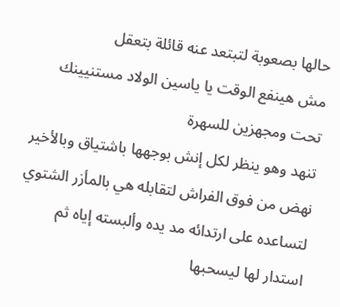حالها بصعوبة لتبتعد عنه قائلة بتعقل
مش هينفع الوقت يا ياسين الولاد مستنيينك تحت ومجهزين للسهرة
تنهد وهو ينظر لكل إنش بوجهها باشتياق وبالأخير نهض من فوق الفراش لتقابله هي بالمأزر الشتوي لتساعده على ارتدائه مد يده وألبسته إياه ثم استدار لها ليسحبها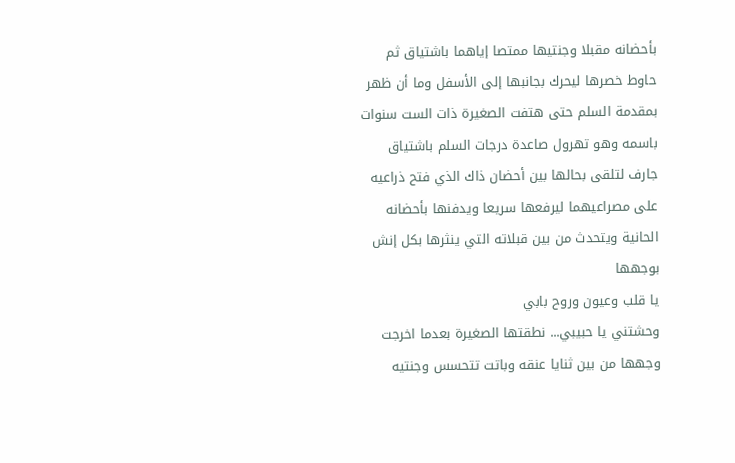بأحضانه مقبلا وجنتيها ممتصا إياهما باشتياق ثم حاوط خصرها ليحرك بجانبها إلى الأسفل وما أن ظهر بمقدمة السلم حتى هتفت الصغيرة ذات الست سنوات باسمه وهو تهرول صاعدة درجات السلم باشتياق جارف لتلقى بحالها بين أحضان ذاك الذي فتح ذراعيه على مصراعيهما ليرفعها سريعا ويدفنها بأحضانه الحانية ويتحدث من بين قبلاته التي ينثرها بكل إنش بوجهها
يا قلب وعيون وروح بابي
وحشتني يا حبيبي... نطقتها الصغيرة بعدما اخرجت وجهها من بين ثنايا عنقه وباتت تتحسس وجنتيه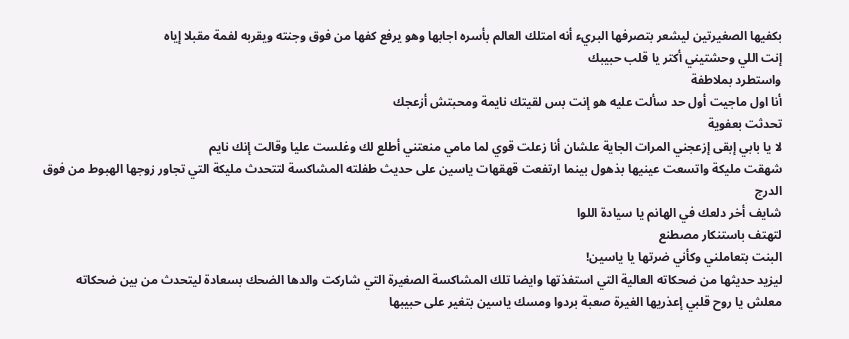بكفيها الصغيرتين ليشعر بتصرفها البريء أنه امتلك العالم بأسره اجابها وهو يرفع كفها من فوق وجنته ويقربه لفمة مقبلا إياه
إنت اللي وحشتيني أكتر يا قلب حبيبك
واستطرد بملاطفة
أنا اول ماجيت أول حد سألت عليه هو إنت بس لقيتك نايمة ومحبتش أزعجك
تحدثت بعفوية
لا يا بابي إبقى إزعجني المرات الجاية علشان أنا زعلت قوي لما مامي منعتني أطلع لك وغلست عليا وقالت إنك نايم
شهقت مليكة واتسعت عينيها بذهول بينما ارتفعت قهقهات ياسين على حديث طفلته المشاكسة لتتحدث مليكة التي تجاور زوجها الهبوط من فوق الدرج
شايف أخر دلعك في الهانم يا سيادة اللوا
لتهتف باستنكار مصطنع
البنت بتعاملني وكأني ضرتها يا ياسين!
ليزيد حديثها من ضحكاته العالية التي استفذتها وايضا تلك المشاكسة الصغيرة التي شاركت والدها الضحك بسعادة ليتحدث من بين ضحكاته
معلش يا روح قلبي إعذريها الغيرة صعبة بردوا ومسك ياسين بتغير على حبيبها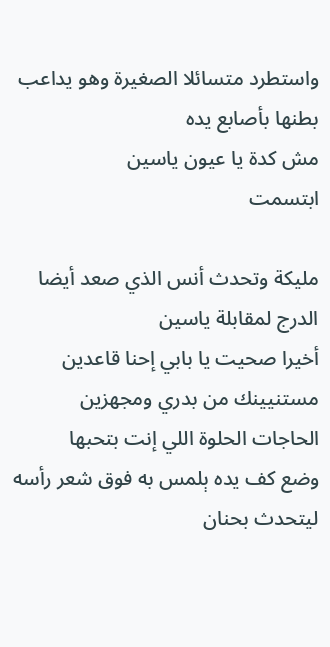واستطرد متسائلا الصغيرة وهو يداعب بطنها بأصابع يده
مش كدة يا عيون ياسين
ابتسمت

مليكة وتحدث أنس الذي صعد أيضا الدرج لمقابلة ياسين
أخيرا صحيت يا بابي إحنا قاعدين مستنيينك من بدري ومجهزين الحاجات الحلوة اللي إنت بتحبها
وضع كف يده ېلمس به فوق شعر رأسه ليتحدث بحنان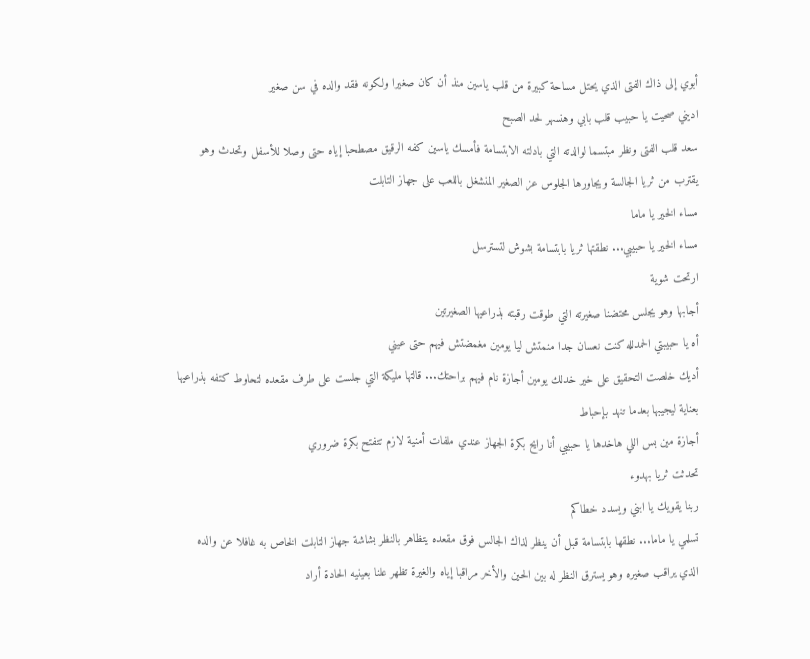أبوي إلى ذاك الفتى الذي يحتل مساحة كبيرة من قلب ياسين منذ أن كان صغيرا ولكونه فقد والده في سن صغير
اديني صحيت يا حبيب قلب بابي وهنسهر لحد الصبح
سعد قلب الفتى ونظر مبتسما لوالدته التي بادلته الابتسامة فأمسك ياسين كفه الرقيق مصطحبا إياه حتى وصلا للأسفل وتحدث وهو يقترب من ثريا الجالسة ويجاورها الجلوس عز الصغير المنشغل باللعب على جهاز التابلت
مساء الخير يا ماما
مساء الخير يا حبيبي... نطقتها ثريا بابتسامة بشوش لتسترسل
ارتحت شوية
أجابها وهو يجلس محتضنا صغيرته التي طوقت رقبته بذراعيها الصغيرتين
أه يا حبيبتي الحمدلله كنت نعسان جدا منمتش ليا يومين مغمضتش فيهم حتى عيني
أديك خلصت التحقيق على خير خدلك يومين أجازة نام فيهم براحتك... قالتها مليكة التي جلست على طرف مقعده لتحاوط كتفه بذراعيها بعناية ليجيبها بعدما تنهد بإحباط
أجازة مين بس اللي هاخدها يا حبيبي أنا رايح بكرة الجهاز عندي ملفات أمنية لازم تتفتح بكرة ضروري
تحدثت ثريا بهدوء
ربنا يقويك يا ابني ويسدد خطاكم
تسلمي يا ماما... نطقها بابتسامة قبل أن ينظر لذاك الجالس فوق مقعده يتظاهر بالنظر بشاشة جهاز التابلت الخاص به غافلا عن والده الذي يراقب صغيره وهو يسترق النظر له بين الحين والأخر مراقبا إياه والغيرة تظهر علنا بعينيه الحادة أراد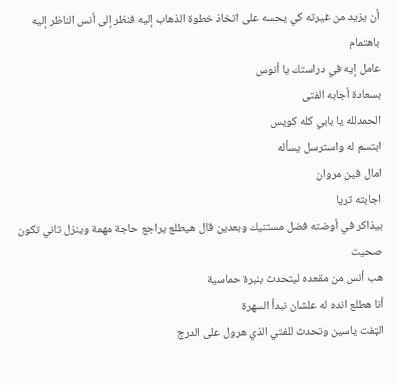أن يزيد من غيرته كي يحسه على اتخاذ خطوة الذهاب إليه فنظر إلى أنس الناظر إليه باهتمام
عامل إيه في دراستك يا أنوس
بسعادة أجابه الفتى
الحمدلله يا بابي كله كويس
ابتسم له واسترسل يسأله
امال فين مروان
اجابته ثريا
بيذاكر في أوضته فضل مستنيك وبعدين قال هيطلع يراجع حاجة مهمة وينزل تاني تكون صحيت
هب أنس من مقعده ليتحدث بنبرة حماسية
أنا هطلع انده له علشان نبدأ السهرة
الټفت ياسين وتحدث للفتي الذي هرول على الدرج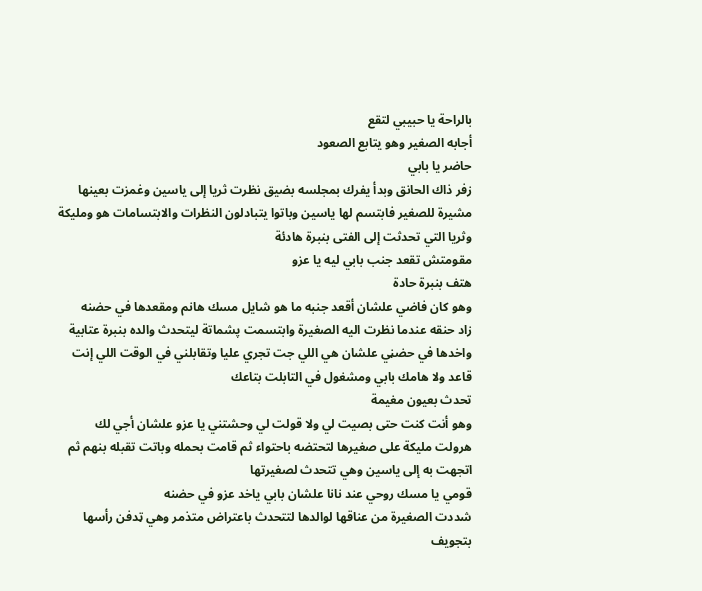بالراحة يا حبيبي لتقع
أجابه الصغير وهو يتابع الصعود
حاضر يا بابي
زفر ذاك الحانق وبدأ يفرك بمجلسه بضيق نظرت ثريا إلى ياسين وغمزت بعينها مشيرة للصغير فابتسم لها ياسين وباتوا يتبادلون النظرات والابتسامات هو ومليكة وثريا التي تحدثت إلى الفتى بنبرة هادئة
مقومتش تقعد جنب بابي ليه يا عزو
هتف بنبرة حادة
وهو كان فاضي علشان أقعد جنبه ما هو شايل مسك هانم ومقعدها في حضنه
زاد حنقه عندما نظرت اليه الصغيرة وابتسمت پشماتة ليتحدث والده بنبرة عتابية
واخدها في حضڼي علشان هي اللي جت تجري عليا وتقابلني في الوقت اللي إنت قاعد ولا هامك بابي ومشغول في التابلت بتاعك
تحدث بعيون مغيمة
وهو أنت كنت حتى بصيت لي ولا قولت لي وحشتني يا عزو علشان أجي لك
هرولت مليكة على صغيرها لتحتضه باحتواء ثم قامت بحمله وباتت تقبله بنهم ثم اتجهت به إلى ياسين وهي تتحدث لصغيرتها
قومي يا مسك روحي عند نانا علشان بابي ياخد عزو في حضنه
شددت الصغيرة من عناقها لوالدها لتتحدث باعتراض متذمر وهي ټدفن رأسها بتجويف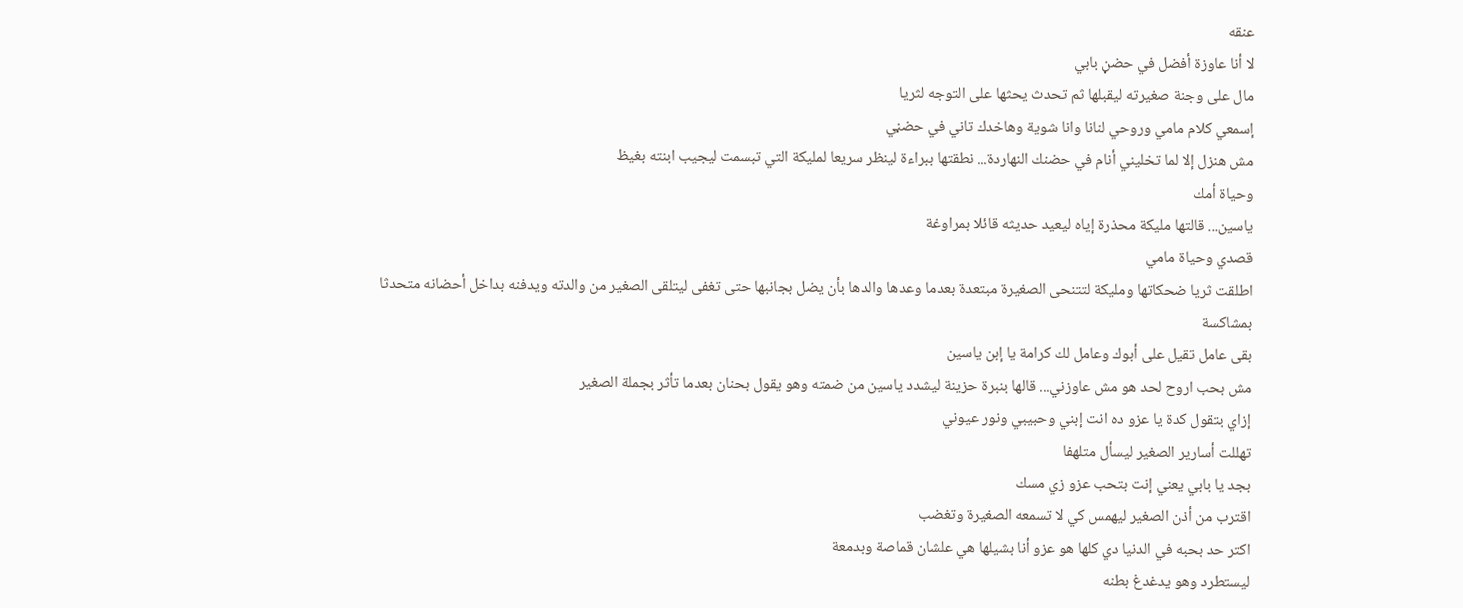عنقه
لا أنا عاوزة أفضل في حضڼ بابي
مال على وجنة صغيرته ليقبلها ثم تحدث يحثها على التوجه لثريا
إسمعي كلام مامي وروحي لنانا وانا شوية وهاخدك تاني في حضڼي
مش هنزل إلا لما تخليني أنام في حضنك النهاردة... نطقتها ببراءة لينظر سريعا لمليكة التي تبسمت ليجيب ابنته بغيظ
وحياة أمك
ياسين... قالتها مليكة محذرة إياه ليعيد حديثه قائلا بمراوغة
قصدي وحياة مامي
اطلقت ثريا ضحكاتها ومليكة لتتنحى الصغيرة مبتعدة بعدما وعدها والدها بأن يضل بجانبها حتى تغفى ليتلقى الصغير من والدته ويدفنه بداخل أحضانه متحدثا بمشاكسة
بقى عامل تقيل على أبوك وعامل لك كرامة يا إبن ياسين
مش بحب اروح لحد هو مش عاوزني... قالها بنبرة حزينة ليشدد ياسين من ضمته وهو يقول بحنان بعدما تأثر بجملة الصغير
إزاي بتقول كدة يا عزو ده انت إبني وحبيبي ونور عيوني
تهللت أسارير الصغير ليسأل متلهفا
بجد يا بابي يعني إنت بتحب عزو زي مسك
اقترب من أذن الصغير ليهمس كي لا تسمعه الصغيرة وتغضب
اكتر حد بحبه في الدنيا دي كلها هو عزو أنا بشيلها هي علشان قماصة وبدمعة
ليستطرد وهو يدغدغ بطنه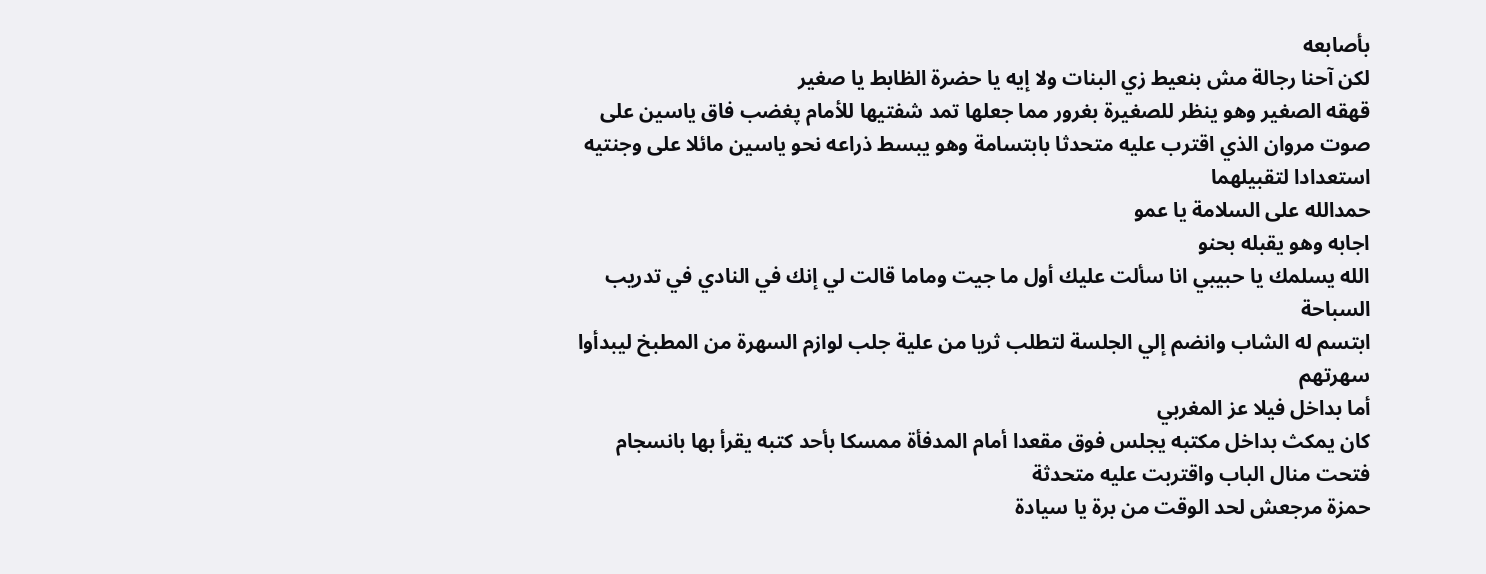بأصابعه
لكن آحنا رجالة مش بنعيط زي البنات ولا إيه يا حضرة الظابط يا صغير
قهقه الصغير وهو ينظر للصغيرة بغرور مما جعلها تمد شفتيها للأمام پغضب فاق ياسين على صوت مروان الذي اقترب عليه متحدثا بابتسامة وهو يبسط ذراعه نحو ياسين مائلا على وجنتيه استعدادا لتقبيلهما
حمدالله على السلامة يا عمو
اجابه وهو يقبله بحنو
الله يسلمك يا حبيبي انا سألت عليك أول ما جيت وماما قالت لي إنك في النادي في تدريب السباحة
ابتسم له الشاب وانضم إلي الجلسة لتطلب ثريا من علية جلب لوازم السهرة من المطبخ ليبدأوا سهرتهم
أما بداخل فيلا عز المغربي
كان يمكث بداخل مكتبه يجلس فوق مقعدا أمام المدفأة ممسكا بأحد كتبه يقرأ بها بانسجام فتحت منال الباب واقتربت عليه متحدثة
حمزة مرجعش لحد الوقت من برة يا سيادة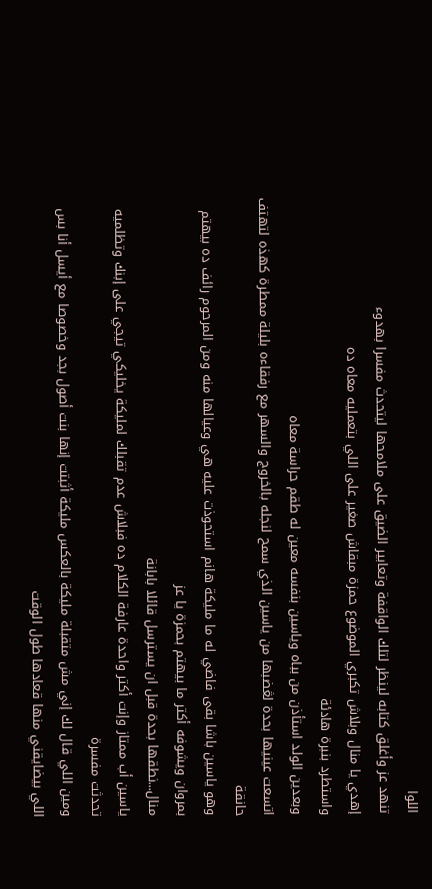اللوا
تنهد عز وأغلق كتابه لينظر لتلك الواقفة وتعابير الضيق على ملامحها ليتحدث مفسرا بهدوء
إهدي يا منال وبلاش تكبري الموضوع حمزة مبقاش صغير على اللي بتعمليه معاه ده
واستطرد بنبرة هادئة
وبعدين الولد استأذن من بباه وياسين بنفسه معين له طقم حراسة معاه
اتسعت عينيها بحدة لڠضبها من ياسين الذي سمح لنجله بالخروج والسهر مع رفقاءه بليلة ممطرة كهذه لتهتف حانقة
وهو ياسين باشا بقى فاضي له ما مليكة هانم استحوذت عليه هي وعيالها منه ومن المرحوم رائف ده بيهتم بمروان ويشوفه أكتر ما بيهتم بحمزة يا عز
منال...نطقها بحدة قبل ان يسترسل قائلا بابانة
ياسين أب ممتاز وإنت أكتر واحدة عارفة الكلام ده فبلاش عدم تقبلك لمليكة يخليكي تيجي على إبنك وتظلميه
تحدثت مفسرة
ومين اللي قال لك إني مش متقبلة مليكة بالعكس مليكة أثبتت إنها بنت أصول بجد وخصوصا مع أيسل أنا بس اللي بيضايقني منها قعادها طول الوقت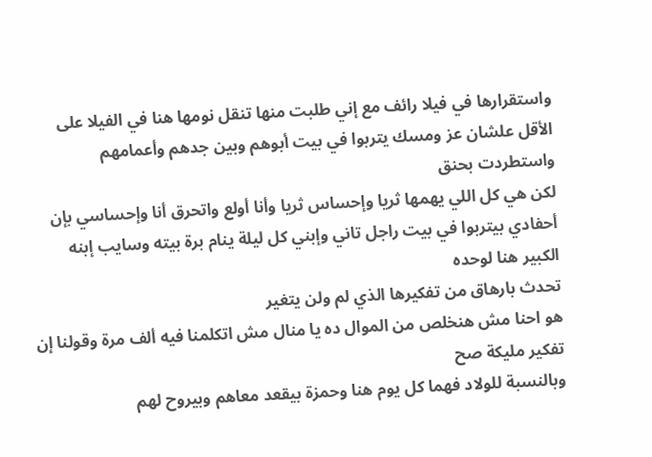واستقرارها في فيلا رائف مع إني طلبت منها تنقل نومها هنا في الفيلا على الأقل علشان عز ومسك يتربوا في بيت أبوهم وبين جدهم وأعمامهم
واستطردت بحنق
لكن هي كل اللي يهمها ثريا وإحساس ثريا وأنا أولع واتحرق أنا وإحساسي بإن أحفادي بيتربوا في بيت راجل تاني وإبني كل ليلة ينام برة بيته وسايب إبنه الكبير هنا لوحده
تحدث بارهاق من تفكيرها الذي لم ولن يتغير
هو احنا مش هنخلص من الموال ده يا منال مش اتكلمنا فيه ألف مرة وقولنا إن تفكير مليكة صح
وبالنسبة للولاد فهما كل يوم هنا وحمزة بيقعد معاهم وبيروح لهم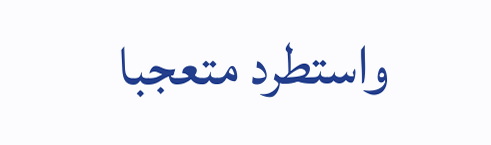واستطرد متعجبا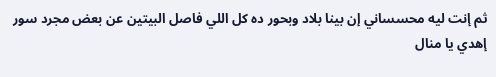ثم إنت ليه محسساني إن بينا بلاد وبحور ده كل اللي فاصل البيتين عن بعض مجرد سور إهدي يا منال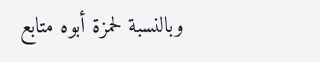وبالنسبة لحمزة أبوه متابع